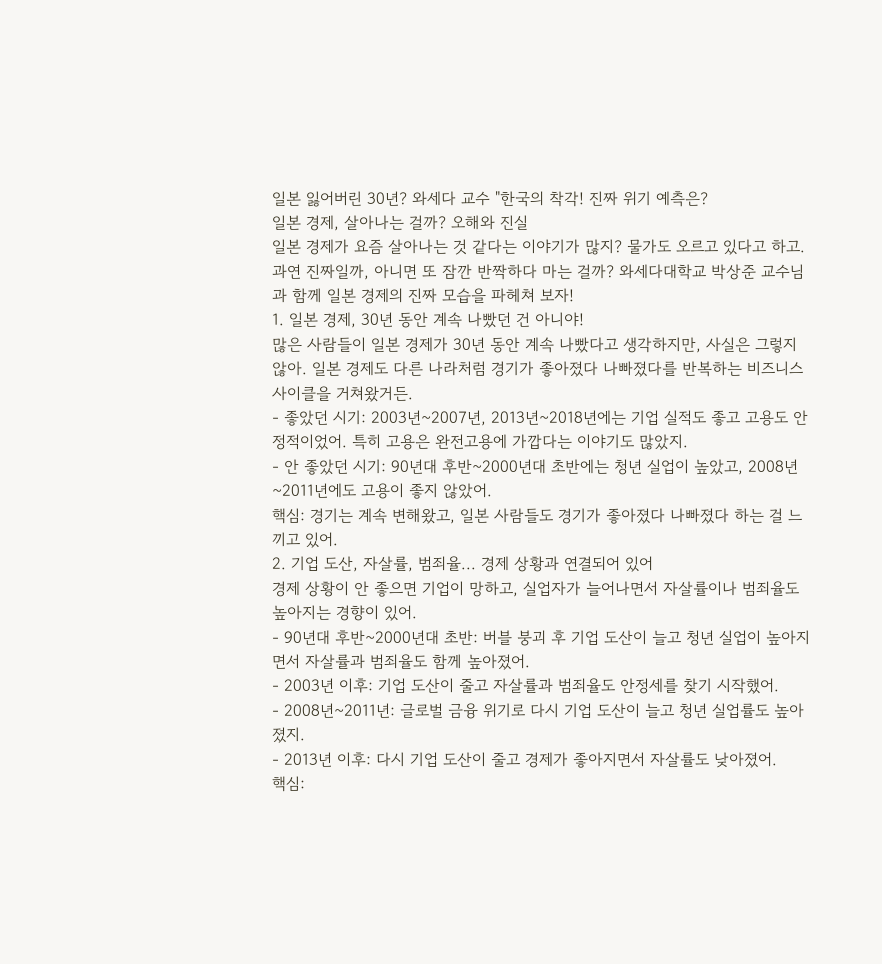일본 잃어버린 30년? 와세다 교수 "한국의 착각! 진짜 위기 예측은?
일본 경제, 살아나는 걸까? 오해와 진실
일본 경제가 요즘 살아나는 것 같다는 이야기가 많지? 물가도 오르고 있다고 하고. 과연 진짜일까, 아니면 또 잠깐 반짝하다 마는 걸까? 와세다대학교 박상준 교수님과 함께 일본 경제의 진짜 모습을 파헤쳐 보자!
1. 일본 경제, 30년 동안 계속 나빴던 건 아니야!
많은 사람들이 일본 경제가 30년 동안 계속 나빴다고 생각하지만, 사실은 그렇지 않아. 일본 경제도 다른 나라처럼 경기가 좋아졌다 나빠졌다를 반복하는 비즈니스 사이클을 거쳐왔거든.
- 좋았던 시기: 2003년~2007년, 2013년~2018년에는 기업 실적도 좋고 고용도 안정적이었어. 특히 고용은 완전고용에 가깝다는 이야기도 많았지.
- 안 좋았던 시기: 90년대 후반~2000년대 초반에는 청년 실업이 높았고, 2008년~2011년에도 고용이 좋지 않았어.
핵심: 경기는 계속 변해왔고, 일본 사람들도 경기가 좋아졌다 나빠졌다 하는 걸 느끼고 있어.
2. 기업 도산, 자살률, 범죄율... 경제 상황과 연결되어 있어
경제 상황이 안 좋으면 기업이 망하고, 실업자가 늘어나면서 자살률이나 범죄율도 높아지는 경향이 있어.
- 90년대 후반~2000년대 초반: 버블 붕괴 후 기업 도산이 늘고 청년 실업이 높아지면서 자살률과 범죄율도 함께 높아졌어.
- 2003년 이후: 기업 도산이 줄고 자살률과 범죄율도 안정세를 찾기 시작했어.
- 2008년~2011년: 글로벌 금융 위기로 다시 기업 도산이 늘고 청년 실업률도 높아졌지.
- 2013년 이후: 다시 기업 도산이 줄고 경제가 좋아지면서 자살률도 낮아졌어.
핵심: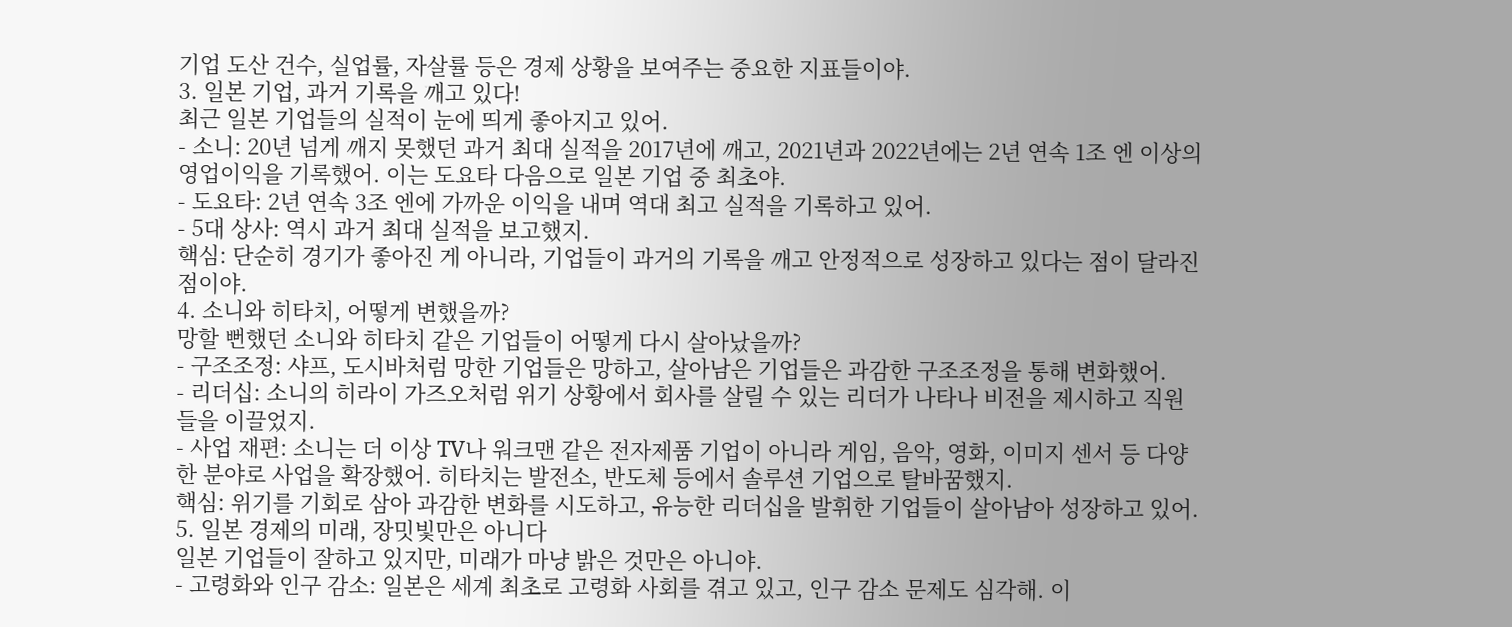기업 도산 건수, 실업률, 자살률 등은 경제 상황을 보여주는 중요한 지표들이야.
3. 일본 기업, 과거 기록을 깨고 있다!
최근 일본 기업들의 실적이 눈에 띄게 좋아지고 있어.
- 소니: 20년 넘게 깨지 못했던 과거 최대 실적을 2017년에 깨고, 2021년과 2022년에는 2년 연속 1조 엔 이상의 영업이익을 기록했어. 이는 도요타 다음으로 일본 기업 중 최초야.
- 도요타: 2년 연속 3조 엔에 가까운 이익을 내며 역대 최고 실적을 기록하고 있어.
- 5대 상사: 역시 과거 최대 실적을 보고했지.
핵심: 단순히 경기가 좋아진 게 아니라, 기업들이 과거의 기록을 깨고 안정적으로 성장하고 있다는 점이 달라진 점이야.
4. 소니와 히타치, 어떻게 변했을까?
망할 뻔했던 소니와 히타치 같은 기업들이 어떻게 다시 살아났을까?
- 구조조정: 샤프, 도시바처럼 망한 기업들은 망하고, 살아남은 기업들은 과감한 구조조정을 통해 변화했어.
- 리더십: 소니의 히라이 가즈오처럼 위기 상황에서 회사를 살릴 수 있는 리더가 나타나 비전을 제시하고 직원들을 이끌었지.
- 사업 재편: 소니는 더 이상 TV나 워크맨 같은 전자제품 기업이 아니라 게임, 음악, 영화, 이미지 센서 등 다양한 분야로 사업을 확장했어. 히타치는 발전소, 반도체 등에서 솔루션 기업으로 탈바꿈했지.
핵심: 위기를 기회로 삼아 과감한 변화를 시도하고, 유능한 리더십을 발휘한 기업들이 살아남아 성장하고 있어.
5. 일본 경제의 미래, 장밋빛만은 아니다
일본 기업들이 잘하고 있지만, 미래가 마냥 밝은 것만은 아니야.
- 고령화와 인구 감소: 일본은 세계 최초로 고령화 사회를 겪고 있고, 인구 감소 문제도 심각해. 이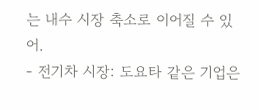는 내수 시장 축소로 이어질 수 있어.
- 전기차 시장: 도요타 같은 기업은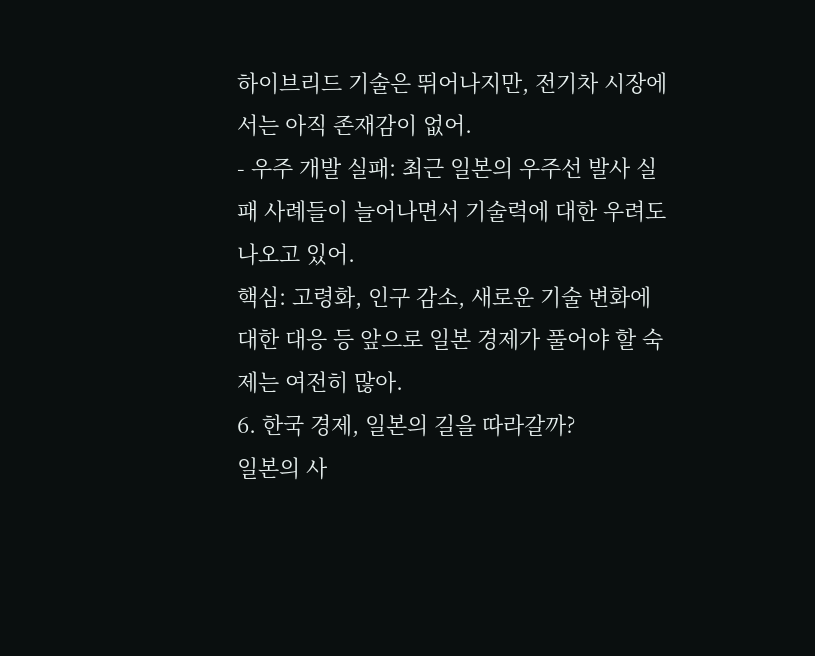하이브리드 기술은 뛰어나지만, 전기차 시장에서는 아직 존재감이 없어.
- 우주 개발 실패: 최근 일본의 우주선 발사 실패 사례들이 늘어나면서 기술력에 대한 우려도 나오고 있어.
핵심: 고령화, 인구 감소, 새로운 기술 변화에 대한 대응 등 앞으로 일본 경제가 풀어야 할 숙제는 여전히 많아.
6. 한국 경제, 일본의 길을 따라갈까?
일본의 사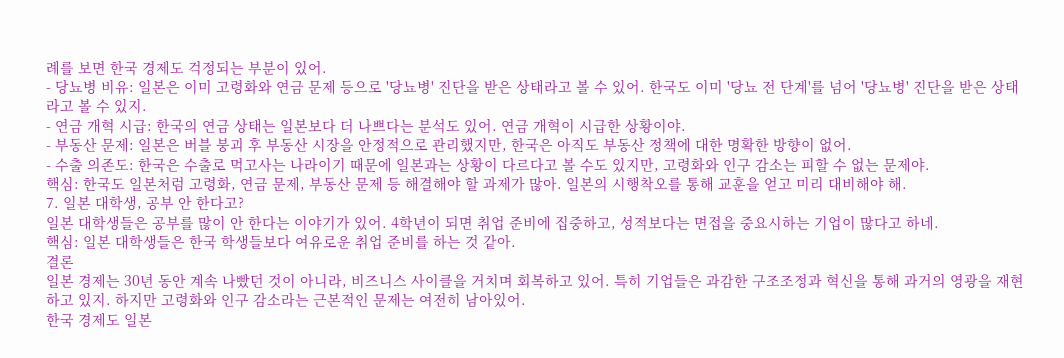례를 보면 한국 경제도 걱정되는 부분이 있어.
- 당뇨병 비유: 일본은 이미 고령화와 연금 문제 등으로 '당뇨병' 진단을 받은 상태라고 볼 수 있어. 한국도 이미 '당뇨 전 단계'를 넘어 '당뇨병' 진단을 받은 상태라고 볼 수 있지.
- 연금 개혁 시급: 한국의 연금 상태는 일본보다 더 나쁘다는 분석도 있어. 연금 개혁이 시급한 상황이야.
- 부동산 문제: 일본은 버블 붕괴 후 부동산 시장을 안정적으로 관리했지만, 한국은 아직도 부동산 정책에 대한 명확한 방향이 없어.
- 수출 의존도: 한국은 수출로 먹고사는 나라이기 때문에 일본과는 상황이 다르다고 볼 수도 있지만, 고령화와 인구 감소는 피할 수 없는 문제야.
핵심: 한국도 일본처럼 고령화, 연금 문제, 부동산 문제 등 해결해야 할 과제가 많아. 일본의 시행착오를 통해 교훈을 얻고 미리 대비해야 해.
7. 일본 대학생, 공부 안 한다고?
일본 대학생들은 공부를 많이 안 한다는 이야기가 있어. 4학년이 되면 취업 준비에 집중하고, 성적보다는 면접을 중요시하는 기업이 많다고 하네.
핵심: 일본 대학생들은 한국 학생들보다 여유로운 취업 준비를 하는 것 같아.
결론
일본 경제는 30년 동안 계속 나빴던 것이 아니라, 비즈니스 사이클을 거치며 회복하고 있어. 특히 기업들은 과감한 구조조정과 혁신을 통해 과거의 영광을 재현하고 있지. 하지만 고령화와 인구 감소라는 근본적인 문제는 여전히 남아있어.
한국 경제도 일본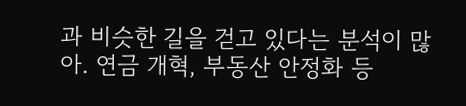과 비슷한 길을 걷고 있다는 분석이 많아. 연금 개혁, 부동산 안정화 등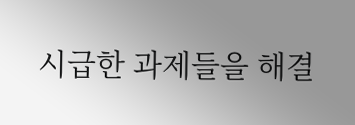시급한 과제들을 해결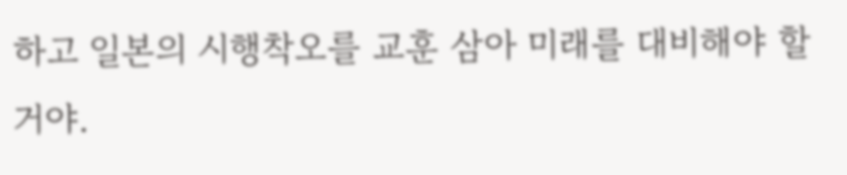하고 일본의 시행착오를 교훈 삼아 미래를 대비해야 할 거야.